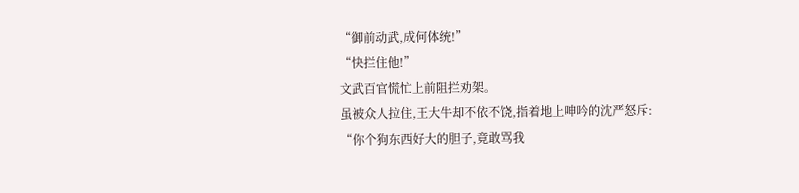“御前动武,成何体统!”
“快拦住他!”
文武百官慌忙上前阻拦劝架。
虽被众人拉住,王大牛却不依不饶,指着地上呻吟的沈严怒斥:
“你个狗东西好大的胆子,竟敢骂我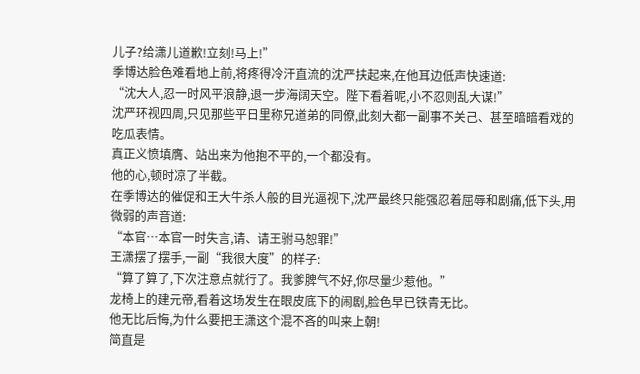儿子?给潇儿道歉!立刻!马上!”
季博达脸色难看地上前,将疼得冷汗直流的沈严扶起来,在他耳边低声快速道:
“沈大人,忍一时风平浪静,退一步海阔天空。陛下看着呢,小不忍则乱大谋!”
沈严环视四周,只见那些平日里称兄道弟的同僚,此刻大都一副事不关己、甚至暗暗看戏的吃瓜表情。
真正义愤填膺、站出来为他抱不平的,一个都没有。
他的心,顿时凉了半截。
在季博达的催促和王大牛杀人般的目光逼视下,沈严最终只能强忍着屈辱和剧痛,低下头,用微弱的声音道:
“本官…本官一时失言,请、请王驸马恕罪!”
王潇摆了摆手,一副“我很大度”的样子:
“算了算了,下次注意点就行了。我爹脾气不好,你尽量少惹他。”
龙椅上的建元帝,看着这场发生在眼皮底下的闹剧,脸色早已铁青无比。
他无比后悔,为什么要把王潇这个混不吝的叫来上朝!
简直是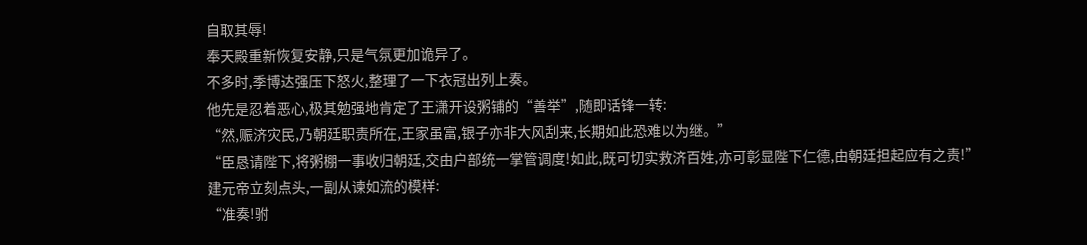自取其辱!
奉天殿重新恢复安静,只是气氛更加诡异了。
不多时,季博达强压下怒火,整理了一下衣冠出列上奏。
他先是忍着恶心,极其勉强地肯定了王潇开设粥铺的“善举”,随即话锋一转:
“然,赈济灾民,乃朝廷职责所在,王家虽富,银子亦非大风刮来,长期如此恐难以为继。”
“臣恳请陛下,将粥棚一事收归朝廷,交由户部统一掌管调度!如此,既可切实救济百姓,亦可彰显陛下仁德,由朝廷担起应有之责!”
建元帝立刻点头,一副从谏如流的模样:
“准奏!驸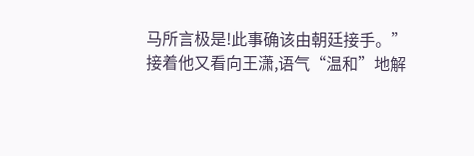马所言极是!此事确该由朝廷接手。”
接着他又看向王潇,语气“温和”地解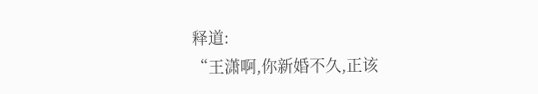释道:
“王潇啊,你新婚不久,正该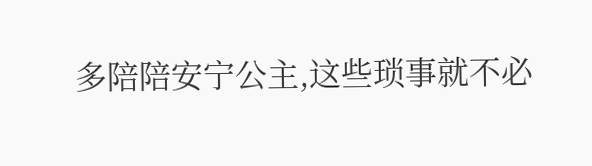多陪陪安宁公主,这些琐事就不必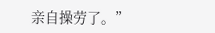亲自操劳了。”